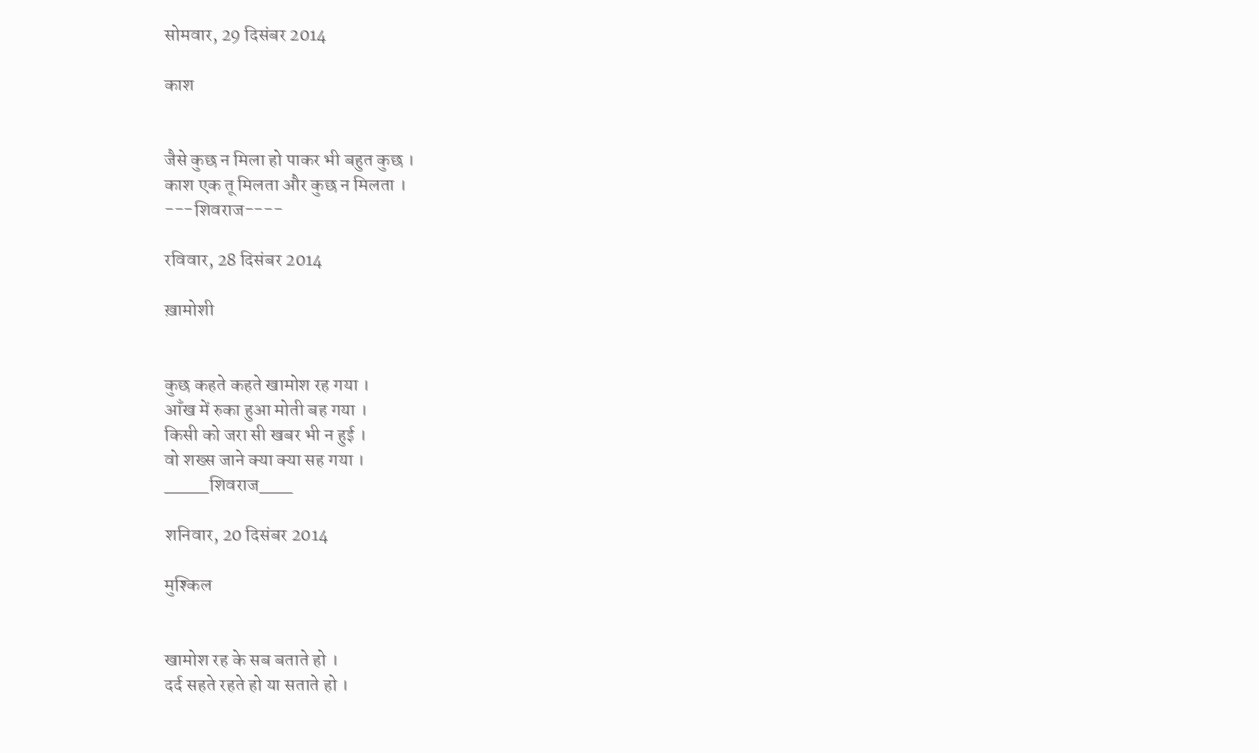सोमवार, 29 दिसंबर 2014

काश


जैसे कुछ न मिला हो पाकर भी बहुत कुछ ।
काश एक तू मिलता और कुछ न मिलता ।
---शिवराज----

रविवार, 28 दिसंबर 2014

ख़ामोशी


कुछ कहते कहते खामोश रह गया ।
आँख में रुका हुआ मोती बह गया ।
किसी को जरा सी खबर भी न हुई ।
वो शख्स जाने क्या क्या सह गया ।
____शिवराज___

शनिवार, 20 दिसंबर 2014

मुश्किल


खामोश रह के सब बताते हो ।
दर्द सहते रहते हो या सताते हो ।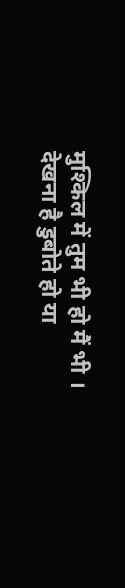मुश्किल में तुम भी हो मैं भी ।
देखना है डुबोते हो या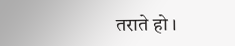तराते हो ।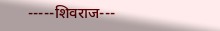-----शिवराज---